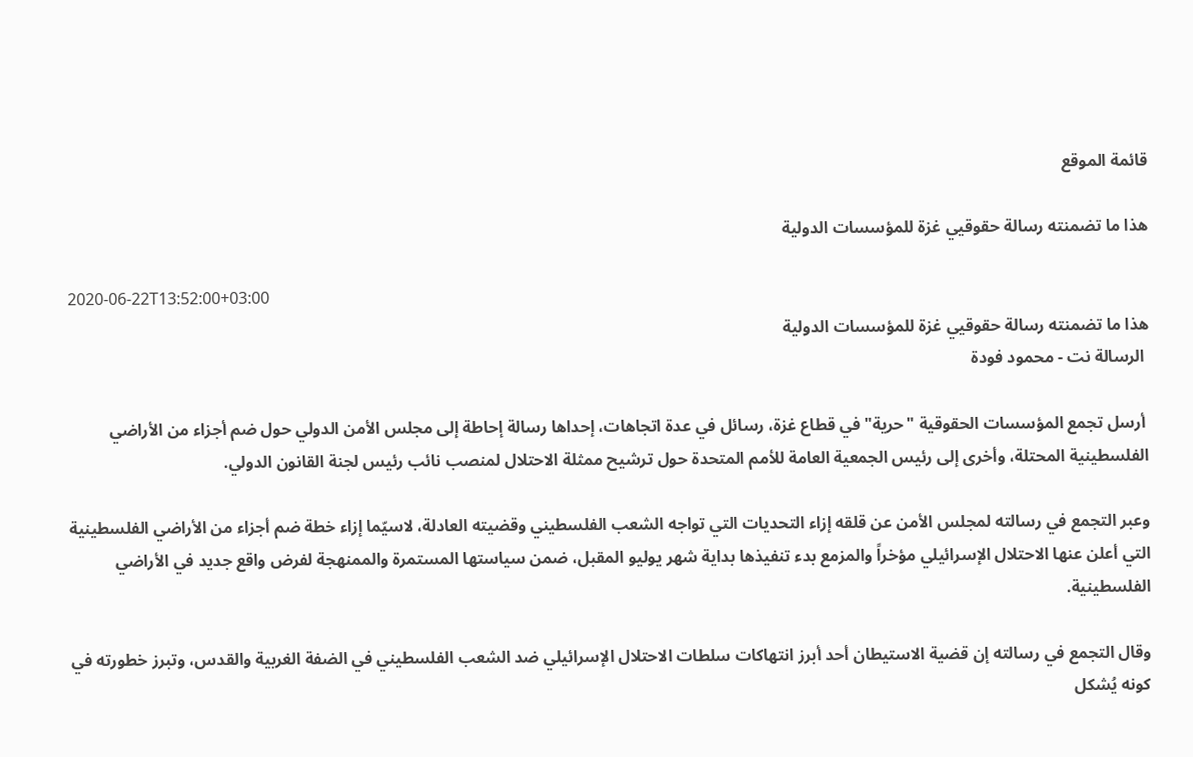قائمة الموقع

هذا ما تضمنته رسالة حقوقيي غزة للمؤسسات الدولية

2020-06-22T13:52:00+03:00
هذا ما تضمنته رسالة حقوقيي غزة للمؤسسات الدولية
 الرسالة نت - محمود فودة

 أرسل تجمع المؤسسات الحقوقية "حرية" في قطاع غزة، رسائل في عدة اتجاهات، إحداها رسالة إحاطة إلى مجلس الأمن الدولي حول ضم أجزاء من الأراضي الفلسطينية المحتلة، وأخرى إلى رئيس الجمعية العامة للأمم المتحدة حول ترشيح ممثلة الاحتلال لمنصب نائب رئيس لجنة القانون الدولي.

وعبر التجمع في رسالته لمجلس الأمن عن قلقه إزاء التحديات التي تواجه الشعب الفلسطيني وقضيته العادلة، لاسيّما إزاء خطة ضم أجزاء من الأراضي الفلسطينية التي أعلن عنها الاحتلال الإسرائيلي مؤخراً والمزمع بدء تنفيذها بداية شهر يوليو المقبل، ضمن سياستها المستمرة والممنهجة لفرض واقع جديد في الأراضي الفلسطينية.

وقال التجمع في رسالته إن قضية الاستيطان أحد أبرز انتهاكات سلطات الاحتلال الإسرائيلي ضد الشعب الفلسطيني في الضفة الغربية والقدس، وتبرز خطورته في كونه يُشكل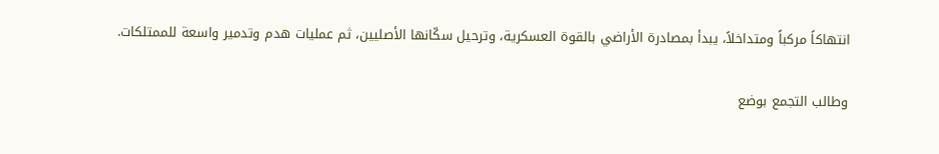انتهاكاً مركباً ومتداخلاً، يبدأ بمصادرة الأراضي بالقوة العسكرية، وترحيل سكّانها الأصليين، ثم عمليات هدم وتدمير واسعة للممتلكات.

وطالب التجمع بوضع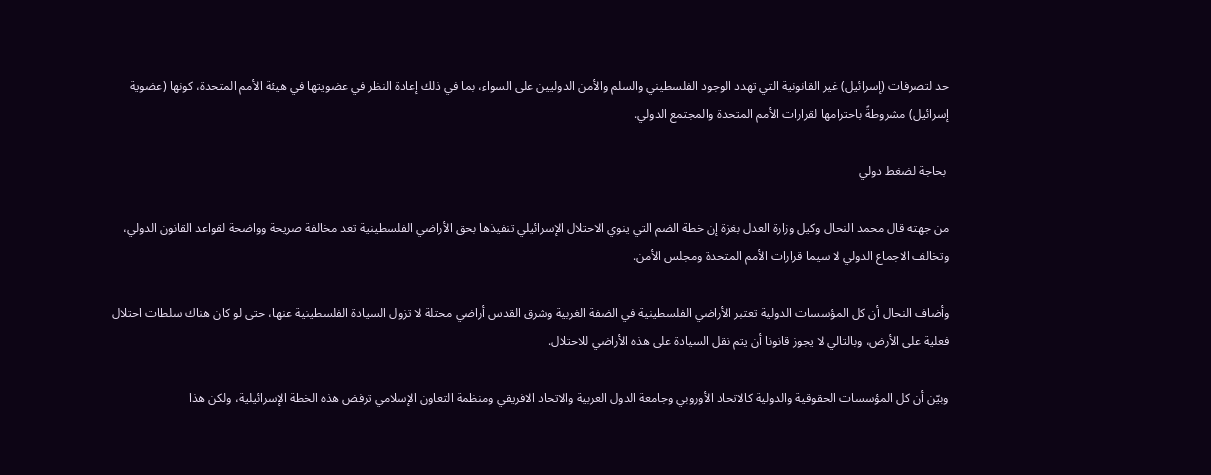حد لتصرفات (إسرائيل) غير القانونية التي تهدد الوجود الفلسطيني والسلم والأمن الدوليين على السواء، بما في ذلك إعادة النظر في عضويتها في هيئة الأمم المتحدة، كونها (عضوية إسرائيل) مشروطةً باحترامها لقرارات الأمم المتحدة والمجتمع الدولي.

 بحاجة لضغط دولي

من جهته قال محمد النحال وكيل وزارة العدل بغزة إن خطة الضم التي ينوي الاحتلال الإسرائيلي تنفيذها بحق الأراضي الفلسطينية تعد مخالفة صريحة وواضحة لقواعد القانون الدولي، وتخالف الاجماع الدولي لا سيما قرارات الأمم المتحدة ومجلس الأمن.

وأضاف النحال أن كل المؤسسات الدولية تعتبر الأراضي الفلسطينية في الضفة الغربية وشرق القدس أراضي محتلة لا تزول السيادة الفلسطينية عنها، حتى لو كان هناك سلطات احتلال فعلية على الأرض، وبالتالي لا يجوز قانونا أن يتم نقل السيادة على هذه الأراضي للاحتلال.

وبيّن أن كل المؤسسات الحقوقية والدولية كالاتحاد الأوروبي وجامعة الدول العربية والاتحاد الافريقي ومنظمة التعاون الإسلامي ترفض هذه الخطة الإسرائيلية، ولكن هذا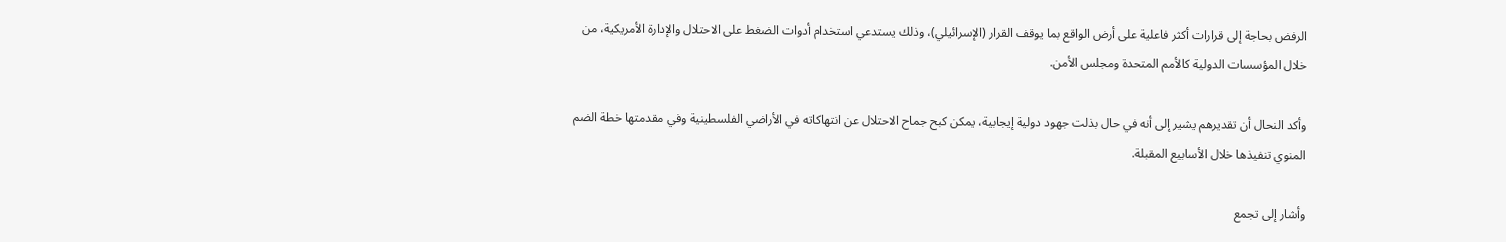الرفض بحاجة إلى قرارات أكثر فاعلية على أرض الواقع بما يوقف القرار (الإسرائيلي)، وذلك يستدعي استخدام أدوات الضغط على الاحتلال والإدارة الأمريكية، من خلال المؤسسات الدولية كالأمم المتحدة ومجلس الأمن.

وأكد النحال أن تقديرهم يشير إلى أنه في حال بذلت جهود دولية إيجابية، يمكن كبح جماح الاحتلال عن انتهاكاته في الأراضي الفلسطينية وفي مقدمتها خطة الضم المنوي تنفيذها خلال الأسابيع المقبلة.

وأشار إلى تجمع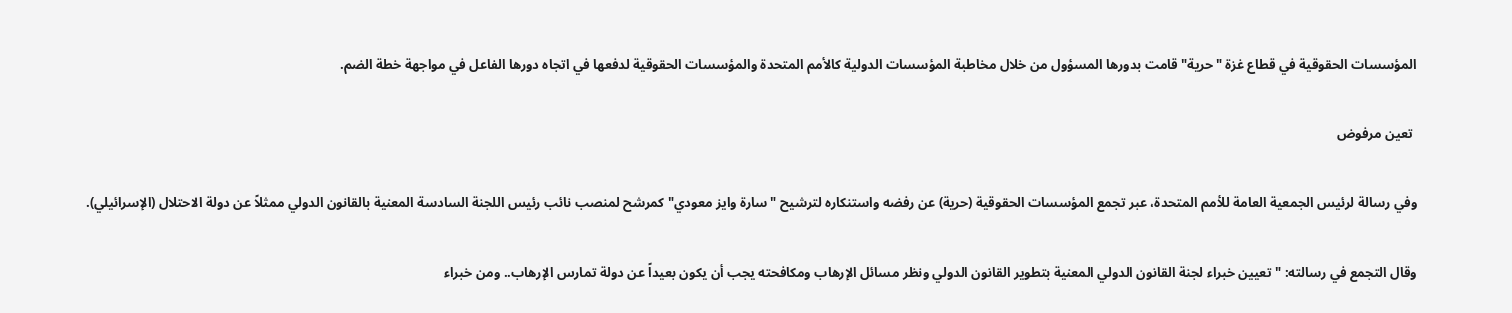المؤسسات الحقوقية في قطاع غزة "حرية" قامت بدورها المسؤول من خلال مخاطبة المؤسسات الدولية كالأمم المتحدة والمؤسسات الحقوقية لدفعها في اتجاه دورها الفاعل في مواجهة خطة الضم.

 تعين مرفوض

وفي رسالة لرئيس الجمعية العامة للأمم المتحدة، عبر تجمع المؤسسات الحقوقية (حرية) عن رفضه واستنكاره لترشيح "سارة وايز معودي" كمرشح لمنصب نائب رئيس اللجنة السادسة المعنية بالقانون الدولي ممثلاً عن دولة الاحتلال (الإسرائيلي).

وقال التجمع في رسالته: "تعيين خبراء لجنة القانون الدولي المعنية بتطوير القانون الدولي ونظر مسائل الإرهاب ومكافحته يجب أن يكون بعيداً عن دولة تمارس الإرهاب.. ومن خبراء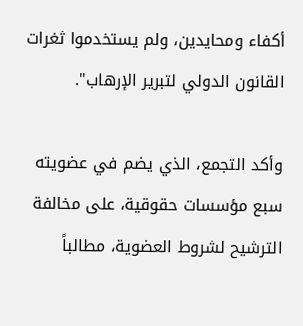أكفاء ومحايدين، ولم يستخدموا ثغرات القانون الدولي لتبرير الإرهاب".

وأكد التجمع، الذي يضم في عضويته سبع مؤسسات حقوقية، على مخالفة الترشيح لشروط العضوية، مطالباً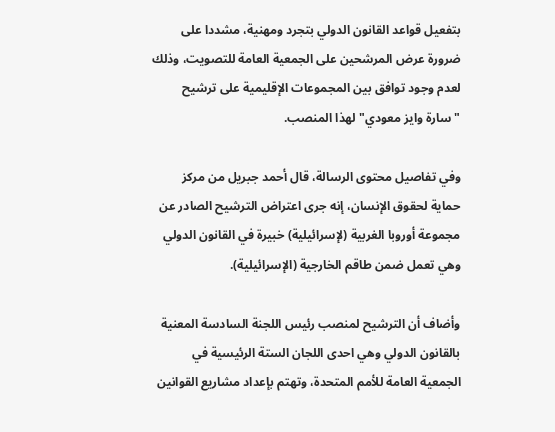بتفعيل قواعد القانون الدولي بتجرد ومهنية، مشددا على ضرورة عرض المرشحين على الجمعية العامة للتصويت، وذلك لعدم وجود توافق بين المجموعات الإقليمية على ترشيح "سارة وايز معودي" لهذا المنصب.

وفي تفاصيل محتوى الرسالة، قال أحمد جبريل من مركز حماية لحقوق الإنسان، إنه جرى اعتراض الترشيح الصادر عن مجموعة أوروبا الغربية (لإسرائيلية) خبيرة في القانون الدولي وهي تعمل ضمن طاقم الخارجية (الإسرائيلية).

وأضاف أن الترشيح لمنصب رئيس اللجنة السادسة المعنية بالقانون الدولي وهي احدى اللجان الستة الرئيسية في الجمعية العامة للأمم المتحدة، وتهتم بإعداد مشاريع القوانين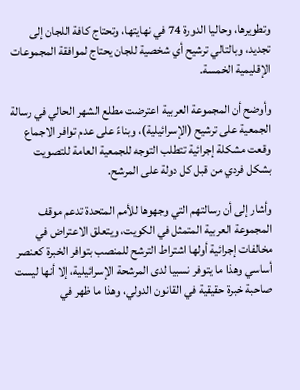وتطويرها، وحاليا الدورة 74 في نهايتها، وتحتاج كافة اللجان إلى تجديد، وبالتالي ترشيح أي شخصية للجان يحتاج لموافقة المجموعات الإقليمية الخمسة.

وأوضح أن المجموعة العربية اعترضت مطلع الشهر الحالي في رسالة الجمعية على ترشيح (الإسرائيلية)، وبناءً على عدم توافر الاجماع وقعت مشكلة إجرائية تتطلب التوجه للجمعية العامة للتصويت بشكل فردي من قبل كل دولة على المرشح.

وأشار إلى أن رسالتهم التي وجهوها للأمم المتحدة تدعم موقف المجموعة العربية المتمثل في الكويت، ويتعلق الاعتراض في مخالفات إجرائية أولها اشتراط الترشح للمنصب بتوافر الخبرة كعنصر أساسي وهذا ما يتوفر نسبيا لدى المرشحة الإسرائيلية، إلا أنها ليست صاحبة خبرة حقيقية في القانون الدولي، وهذا ما ظهر في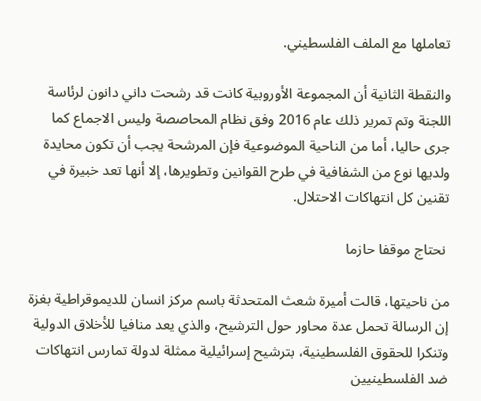تعاملها مع الملف الفلسطيني.

والنقطة الثانية أن المجموعة الأوروبية كانت قد رشحت داني دانون لرئاسة اللجنة وتم تمرير ذلك عام 2016 وفق نظام المحاصصة وليس الاجماع كما جرى حاليا، أما من الناحية الموضوعية فإن المرشحة يجب أن تكون محايدة ولديها نوع من الشفافية في طرح القوانين وتطويرها، إلا أنها تعد خبيرة في تقنين كل انتهاكات الاحتلال.

 نحتاج موقفا حازما

من ناحيتها، قالت أميرة شعث المتحدثة باسم مركز انسان للديموقراطية بغزة إن الرسالة تحمل عدة محاور حول الترشيح، والذي يعد منافيا للأخلاق الدولية وتنكرا للحقوق الفلسطينية، بترشيح إسرائيلية ممثلة لدولة تمارس انتهاكات ضد الفلسطينيين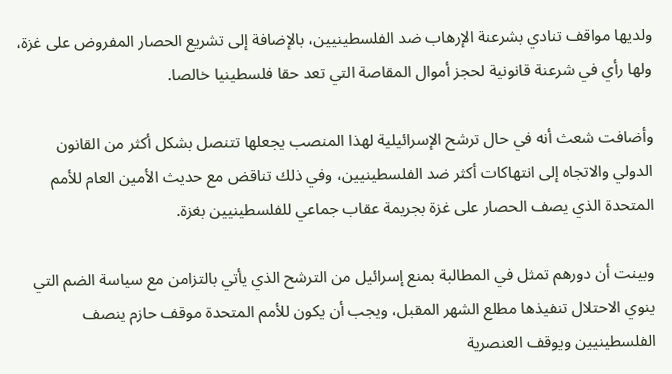ولديها مواقف تنادي بشرعنة الإرهاب ضد الفلسطينيين، بالإضافة إلى تشريع الحصار المفروض على غزة، ولها رأي في شرعنة قانونية لحجز أموال المقاصة التي تعد حقا فلسطينيا خالصا.

وأضافت شعث أنه في حال ترشح الإسرائيلية لهذا المنصب يجعلها تتنصل بشكل أكثر من القانون الدولي والاتجاه إلى انتهاكات أكثر ضد الفلسطينيين، وفي ذلك تناقض مع حديث الأمين العام للأمم المتحدة الذي يصف الحصار على غزة بجريمة عقاب جماعي للفلسطينيين بغزة.

وبينت أن دورهم تمثل في المطالبة بمنع إسرائيل من الترشح الذي يأتي بالتزامن مع سياسة الضم التي ينوي الاحتلال تنفيذها مطلع الشهر المقبل، ويجب أن يكون للأمم المتحدة موقف حازم ينصف الفلسطينيين ويوقف العنصرية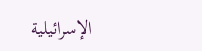الإسرائيلية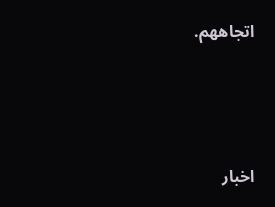اتجاههم.





اخبار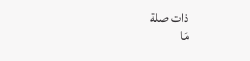ذات صلة
مَا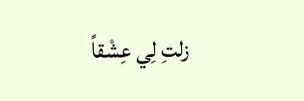زلتِ لِي عِشْقاً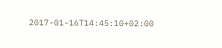2017-01-16T14:45:10+02:00